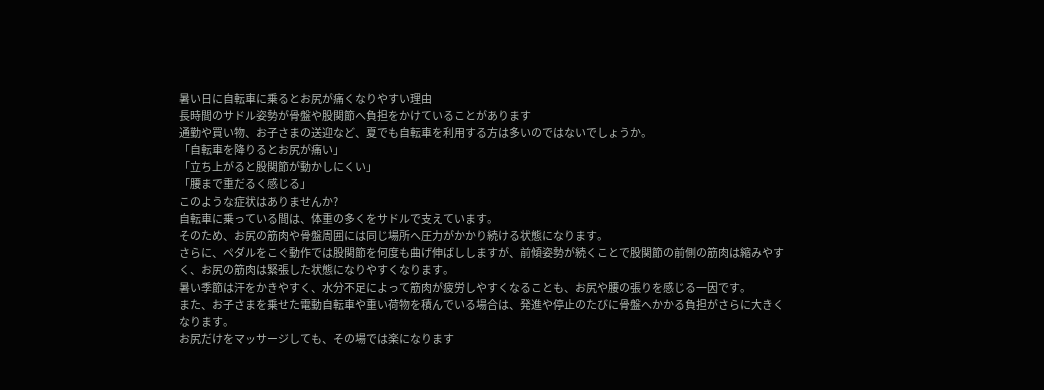暑い日に自転車に乗るとお尻が痛くなりやすい理由
長時間のサドル姿勢が骨盤や股関節へ負担をかけていることがあります
通勤や買い物、お子さまの送迎など、夏でも自転車を利用する方は多いのではないでしょうか。
「自転車を降りるとお尻が痛い」
「立ち上がると股関節が動かしにくい」
「腰まで重だるく感じる」
このような症状はありませんか?
自転車に乗っている間は、体重の多くをサドルで支えています。
そのため、お尻の筋肉や骨盤周囲には同じ場所へ圧力がかかり続ける状態になります。
さらに、ペダルをこぐ動作では股関節を何度も曲げ伸ばししますが、前傾姿勢が続くことで股関節の前側の筋肉は縮みやすく、お尻の筋肉は緊張した状態になりやすくなります。
暑い季節は汗をかきやすく、水分不足によって筋肉が疲労しやすくなることも、お尻や腰の張りを感じる一因です。
また、お子さまを乗せた電動自転車や重い荷物を積んでいる場合は、発進や停止のたびに骨盤へかかる負担がさらに大きくなります。
お尻だけをマッサージしても、その場では楽になります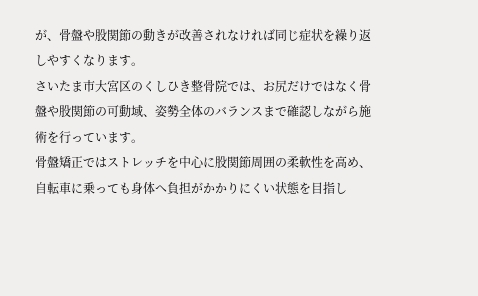が、骨盤や股関節の動きが改善されなければ同じ症状を繰り返しやすくなります。
さいたま市大宮区のくしひき整骨院では、お尻だけではなく骨盤や股関節の可動域、姿勢全体のバランスまで確認しながら施術を行っています。
骨盤矯正ではストレッチを中心に股関節周囲の柔軟性を高め、自転車に乗っても身体へ負担がかかりにくい状態を目指し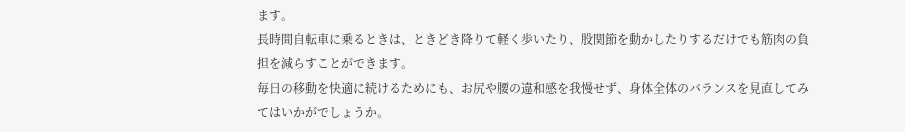ます。
長時間自転車に乗るときは、ときどき降りて軽く歩いたり、股関節を動かしたりするだけでも筋肉の負担を減らすことができます。
毎日の移動を快適に続けるためにも、お尻や腰の違和感を我慢せず、身体全体のバランスを見直してみてはいかがでしょうか。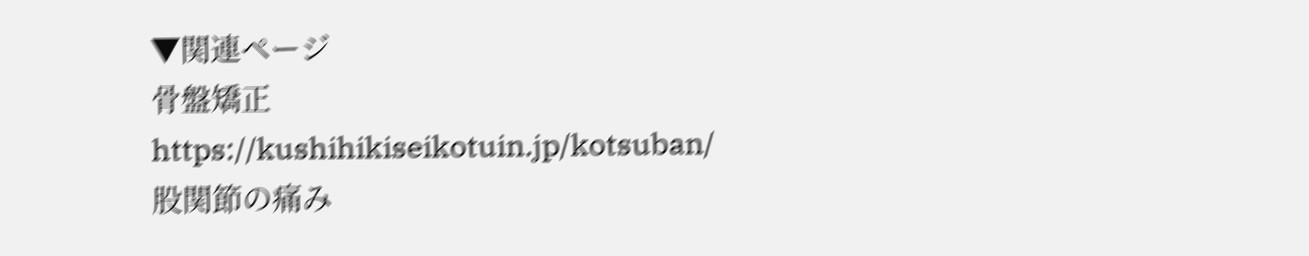▼関連ページ
骨盤矯正
https://kushihikiseikotuin.jp/kotsuban/
股関節の痛み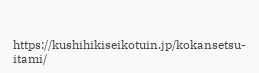https://kushihikiseikotuin.jp/kokansetsu-itami/